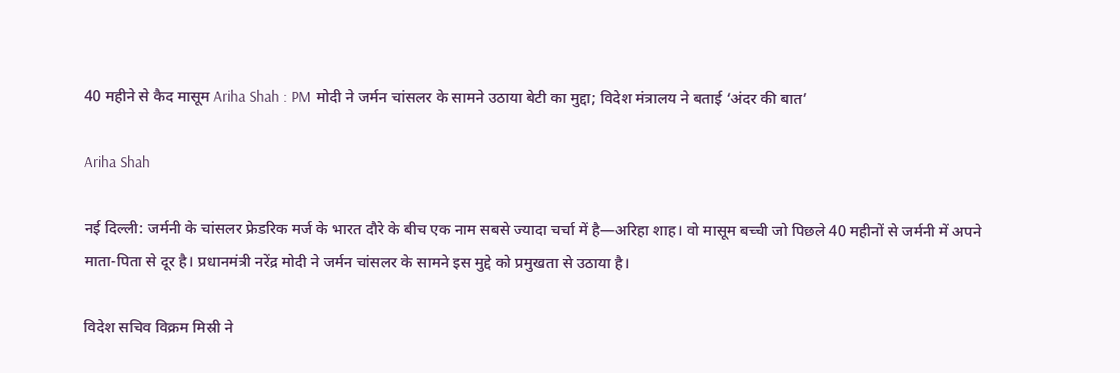40 महीने से कैद मासूम Ariha Shah : PM मोदी ने जर्मन चांसलर के सामने उठाया बेटी का मुद्दा; विदेश मंत्रालय ने बताई ‘अंदर की बात’

Ariha Shah

नई दिल्ली: जर्मनी के चांसलर फ्रेडरिक मर्ज के भारत दौरे के बीच एक नाम सबसे ज्यादा चर्चा में है—अरिहा शाह। वो मासूम बच्ची जो पिछले 40 महीनों से जर्मनी में अपने माता-पिता से दूर है। प्रधानमंत्री नरेंद्र मोदी ने जर्मन चांसलर के सामने इस मुद्दे को प्रमुखता से उठाया है।

विदेश सचिव विक्रम मिस्री ने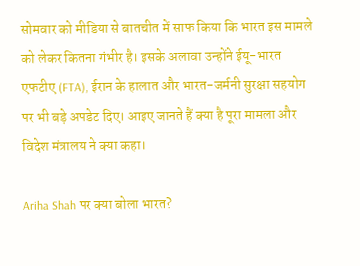सोमवार को मीडिया से बातचीत में साफ किया कि भारत इस मामले को लेकर कितना गंभीर है। इसके अलावा उन्होंने ईयू-भारत एफटीए (FTA), ईरान के हालात और भारत-जर्मनी सुरक्षा सहयोग पर भी बड़े अपडेट दिए। आइए जानते हैं क्या है पूरा मामला और विदेश मंत्रालय ने क्या कहा।

Ariha Shah पर क्या बोला भारत?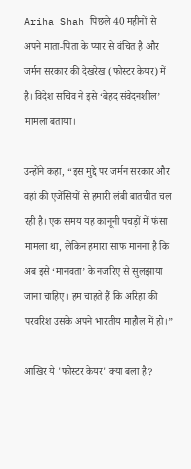Ariha Shah पिछले 40 महीनों से अपने माता-पिता के प्यार से वंचित है और जर्मन सरकार की देखरेख (फोस्टर केयर) में है। विदेश सचिव ने इसे ‘बेहद संवेदनशील’ मामला बताया।

उन्होंने कहा, “इस मुद्दे पर जर्मन सरकार और वहां की एजेंसियों से हमारी लंबी बातचीत चल रही है। एक समय यह कानूनी पचड़ों में फंसा मामला था, लेकिन हमारा साफ मानना है कि अब इसे ‘मानवता’ के नजरिए से सुलझाया जाना चाहिए। हम चाहते हैं कि अरिहा की परवरिश उसके अपने भारतीय माहौल में हो।”

आखिर ये 'फोस्टर केयर' क्या बला है?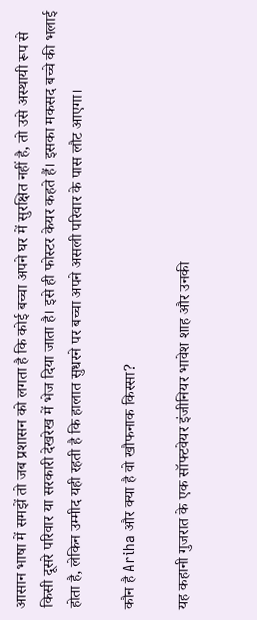आसान भाषा में समझें तो जब प्रशासन को लगता है कि कोई बच्चा अपने घर में सुरक्षित नहीं है, तो उसे अस्थायी रूप से किसी दूसरे परिवार या सरकारी देखरेख में भेज दिया जाता है। इसे ही फोस्टर केयर कहते हैं। इसका मकसद बच्चे की भलाई होता है, लेकिन उम्मीद यही रहती है कि हालात सुधरने पर बच्चा अपने असली परिवार के पास लौट आएगा।

कौन है Ariha और क्या है वो खौफनाक किस्सा?

यह कहानी गुजरात के एक सॉफ्टवेयर इंजीनियर भावेश शाह और उनकी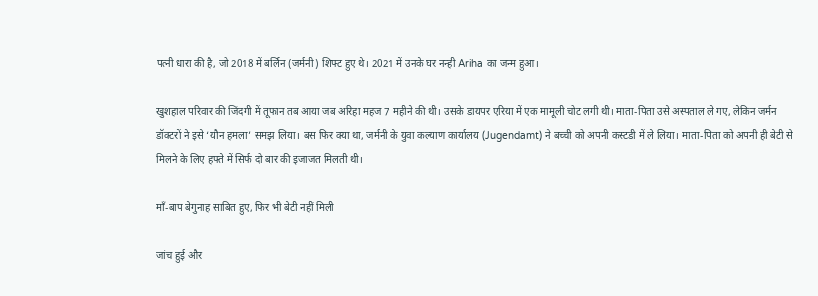पत्नी धारा की है, जो 2018 में बर्लिन (जर्मनी) शिफ्ट हुए थे। 2021 में उनके घर नन्ही Ariha का जन्म हुआ।

खुशहाल परिवार की जिंदगी में तूफान तब आया जब अरिहा महज 7 महीने की थी। उसके डायपर एरिया में एक मामूली चोट लगी थी। माता-पिता उसे अस्पताल ले गए, लेकिन जर्मन डॉक्टरों ने इसे ‘यौन हमला’ समझ लिया। बस फिर क्या था, जर्मनी के युवा कल्याण कार्यालय (Jugendamt) ने बच्ची को अपनी कस्टडी में ले लिया। माता-पिता को अपनी ही बेटी से मिलने के लिए हफ्ते में सिर्फ दो बार की इजाजत मिलती थी।

माँ-बाप बेगुनाह साबित हुए, फिर भी बेटी नहीं मिली

जांच हुई और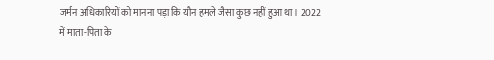जर्मन अधिकारियों को मानना पड़ा कि यौन हमले जैसा कुछ नहीं हुआ था। 2022 में माता-पिता के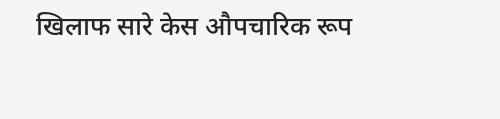खिलाफ सारे केस औपचारिक रूप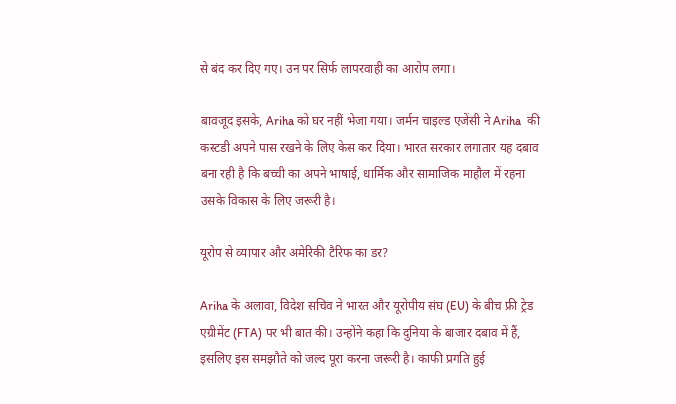से बंद कर दिए गए। उन पर सिर्फ लापरवाही का आरोप लगा।

बावजूद इसके, Ariha को घर नहीं भेजा गया। जर्मन चाइल्ड एजेंसी ने Ariha  की कस्टडी अपने पास रखने के लिए केस कर दिया। भारत सरकार लगातार यह दबाव बना रही है कि बच्ची का अपने भाषाई, धार्मिक और सामाजिक माहौल में रहना उसके विकास के लिए जरूरी है।

यूरोप से व्यापार और अमेरिकी टैरिफ का डर?

Ariha के अलावा, विदेश सचिव ने भारत और यूरोपीय संघ (EU) के बीच फ्री ट्रेड एग्रीमेंट (FTA) पर भी बात की। उन्होंने कहा कि दुनिया के बाजार दबाव में हैं, इसलिए इस समझौते को जल्द पूरा करना जरूरी है। काफी प्रगति हुई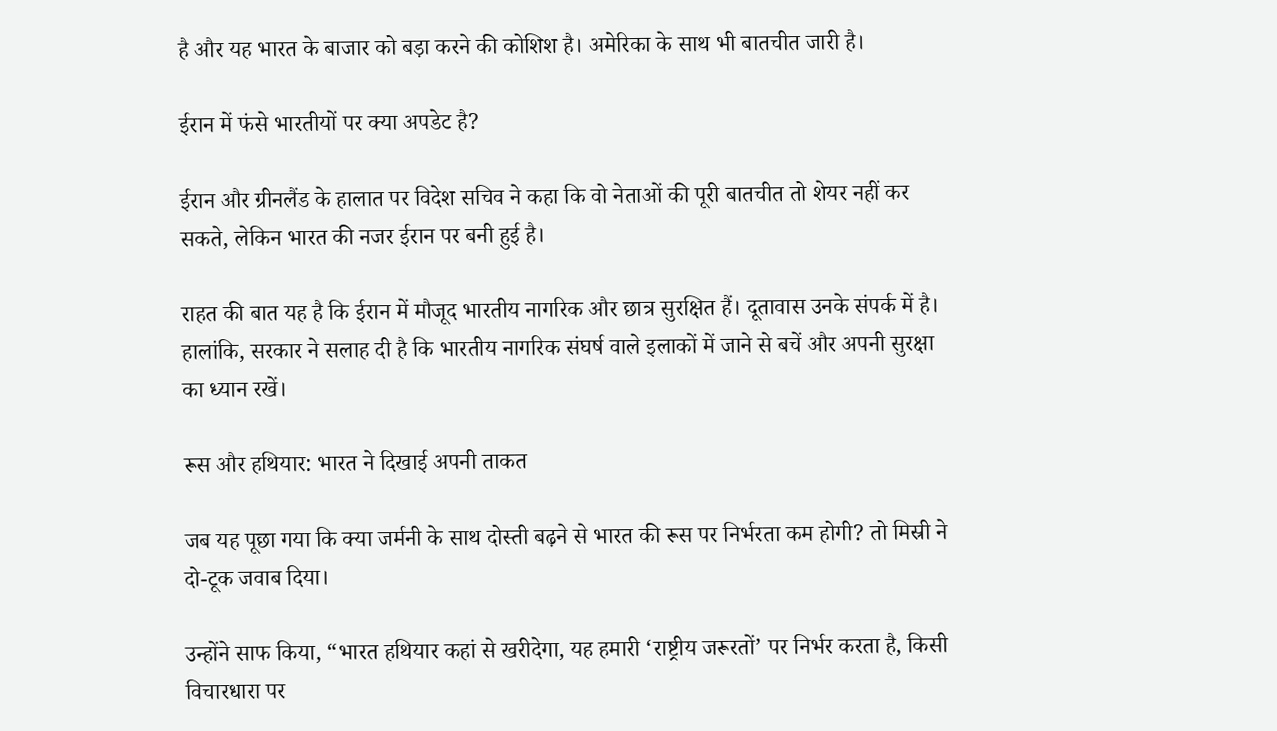है और यह भारत के बाजार को बड़ा करने की कोशिश है। अमेरिका के साथ भी बातचीत जारी है।

ईरान में फंसे भारतीयों पर क्या अपडेट है?

ईरान और ग्रीनलैंड के हालात पर विदेश सचिव ने कहा कि वो नेताओं की पूरी बातचीत तो शेयर नहीं कर सकते, लेकिन भारत की नजर ईरान पर बनी हुई है।

राहत की बात यह है कि ईरान में मौजूद भारतीय नागरिक और छात्र सुरक्षित हैं। दूतावास उनके संपर्क में है। हालांकि, सरकार ने सलाह दी है कि भारतीय नागरिक संघर्ष वाले इलाकों में जाने से बचें और अपनी सुरक्षा का ध्यान रखें।

रूस और हथियार: भारत ने दिखाई अपनी ताकत

जब यह पूछा गया कि क्या जर्मनी के साथ दोस्ती बढ़ने से भारत की रूस पर निर्भरता कम होगी? तो मिस्री ने दो-टूक जवाब दिया।

उन्होंने साफ किया, “भारत हथियार कहां से खरीदेगा, यह हमारी ‘राष्ट्रीय जरूरतों’ पर निर्भर करता है, किसी विचारधारा पर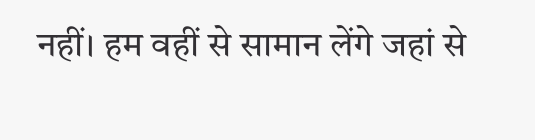नहीं। हम वहीं से सामान लेंगे जहां से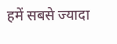हमें सबसे ज्यादा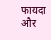फायदा और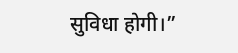सुविधा होगी।”